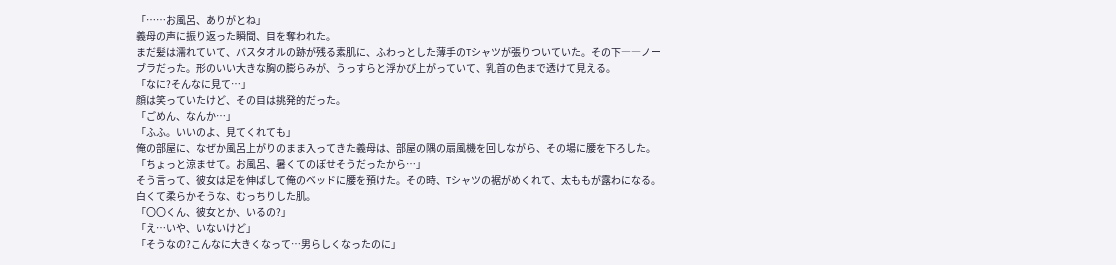「……お風呂、ありがとね」
義母の声に振り返った瞬間、目を奪われた。
まだ髪は濡れていて、バスタオルの跡が残る素肌に、ふわっとした薄手のTシャツが張りついていた。その下――ノーブラだった。形のいい大きな胸の膨らみが、うっすらと浮かび上がっていて、乳首の色まで透けて見える。
「なに?そんなに見て…」
顔は笑っていたけど、その目は挑発的だった。
「ごめん、なんか…」
「ふふ。いいのよ、見てくれても」
俺の部屋に、なぜか風呂上がりのまま入ってきた義母は、部屋の隅の扇風機を回しながら、その場に腰を下ろした。
「ちょっと涼ませて。お風呂、暑くてのぼせそうだったから…」
そう言って、彼女は足を伸ばして俺のベッドに腰を預けた。その時、Tシャツの裾がめくれて、太ももが露わになる。白くて柔らかそうな、むっちりした肌。
「〇〇くん、彼女とか、いるの?」
「え…いや、いないけど」
「そうなの?こんなに大きくなって…男らしくなったのに」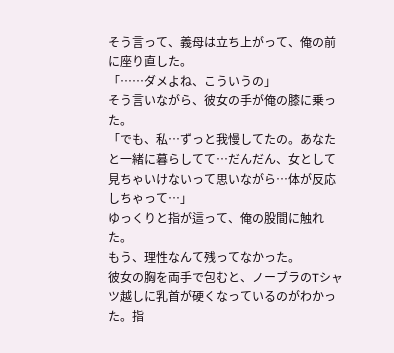そう言って、義母は立ち上がって、俺の前に座り直した。
「……ダメよね、こういうの」
そう言いながら、彼女の手が俺の膝に乗った。
「でも、私…ずっと我慢してたの。あなたと一緒に暮らしてて…だんだん、女として見ちゃいけないって思いながら…体が反応しちゃって…」
ゆっくりと指が這って、俺の股間に触れた。
もう、理性なんて残ってなかった。
彼女の胸を両手で包むと、ノーブラのTシャツ越しに乳首が硬くなっているのがわかった。指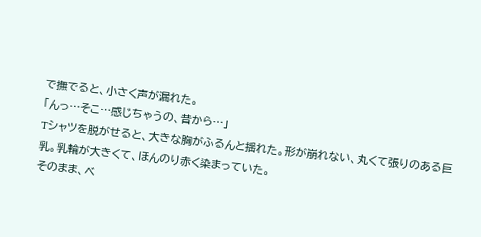で撫でると、小さく声が漏れた。
「んっ…そこ…感じちゃうの、昔から…」
Tシャツを脱がせると、大きな胸がふるんと揺れた。形が崩れない、丸くて張りのある巨乳。乳輪が大きくて、ほんのり赤く染まっていた。
そのまま、ベ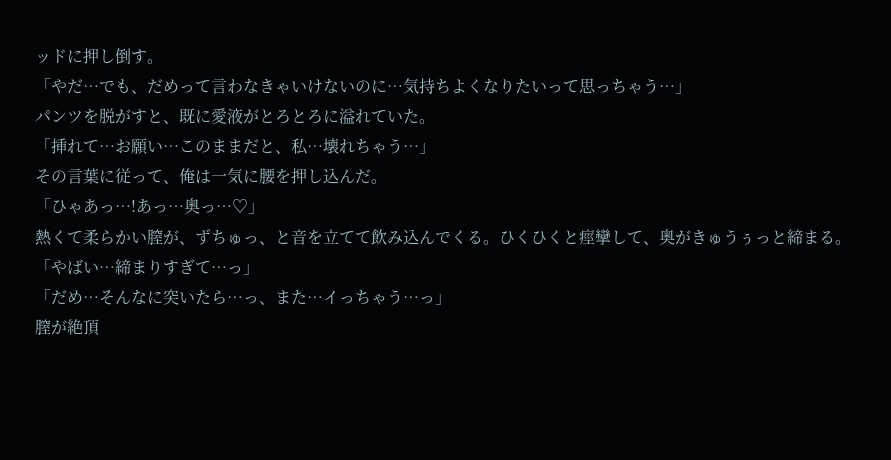ッドに押し倒す。
「やだ…でも、だめって言わなきゃいけないのに…気持ちよくなりたいって思っちゃう…」
パンツを脱がすと、既に愛液がとろとろに溢れていた。
「挿れて…お願い…このままだと、私…壊れちゃう…」
その言葉に従って、俺は一気に腰を押し込んだ。
「ひゃあっ…!あっ…奥っ…♡」
熱くて柔らかい膣が、ずちゅっ、と音を立てて飲み込んでくる。ひくひくと痙攣して、奥がきゅうぅっと締まる。
「やばい…締まりすぎて…っ」
「だめ…そんなに突いたら…っ、また…イっちゃう…っ」
膣が絶頂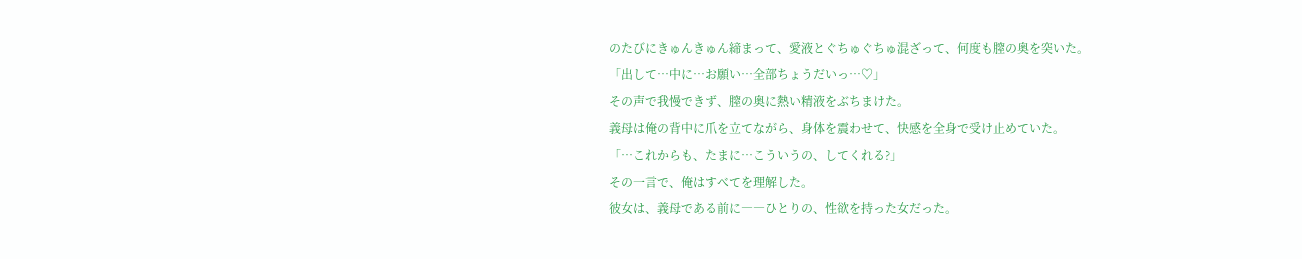のたびにきゅんきゅん締まって、愛液とぐちゅぐちゅ混ざって、何度も膣の奥を突いた。
「出して…中に…お願い…全部ちょうだいっ…♡」
その声で我慢できず、膣の奥に熱い精液をぶちまけた。
義母は俺の背中に爪を立てながら、身体を震わせて、快感を全身で受け止めていた。
「…これからも、たまに…こういうの、してくれる?」
その一言で、俺はすべてを理解した。
彼女は、義母である前に――ひとりの、性欲を持った女だった。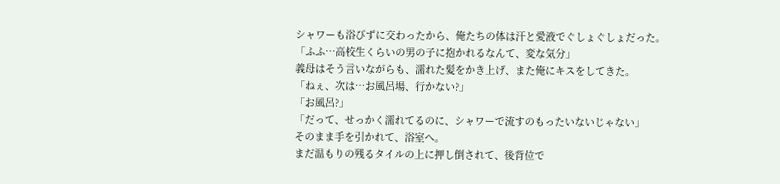シャワーも浴びずに交わったから、俺たちの体は汗と愛液でぐしょぐしょだった。
「ふふ…高校生くらいの男の子に抱かれるなんて、変な気分」
義母はそう言いながらも、濡れた髪をかき上げ、また俺にキスをしてきた。
「ねぇ、次は…お風呂場、行かない?」
「お風呂?」
「だって、せっかく濡れてるのに、シャワーで流すのもったいないじゃない」
そのまま手を引かれて、浴室へ。
まだ温もりの残るタイルの上に押し倒されて、後背位で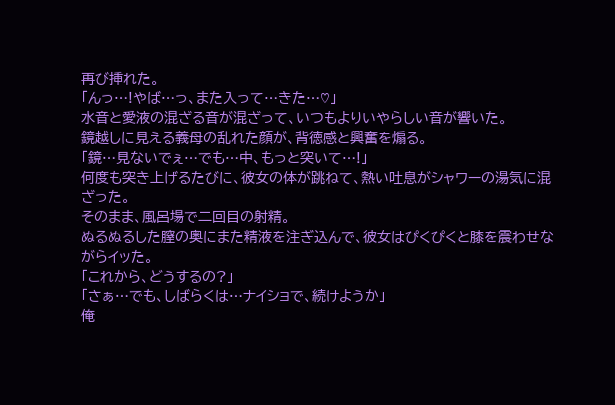再び挿れた。
「んっ…!やば…っ、また入って…きた…♡」
水音と愛液の混ざる音が混ざって、いつもよりいやらしい音が響いた。
鏡越しに見える義母の乱れた顔が、背徳感と興奮を煽る。
「鏡…見ないでぇ…でも…中、もっと突いて…!」
何度も突き上げるたびに、彼女の体が跳ねて、熱い吐息がシャワーの湯気に混ざった。
そのまま、風呂場で二回目の射精。
ぬるぬるした膣の奥にまた精液を注ぎ込んで、彼女はぴくぴくと膝を震わせながらイッた。
「これから、どうするの?」
「さぁ…でも、しばらくは…ナイショで、続けようか」
俺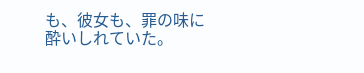も、彼女も、罪の味に酔いしれていた。